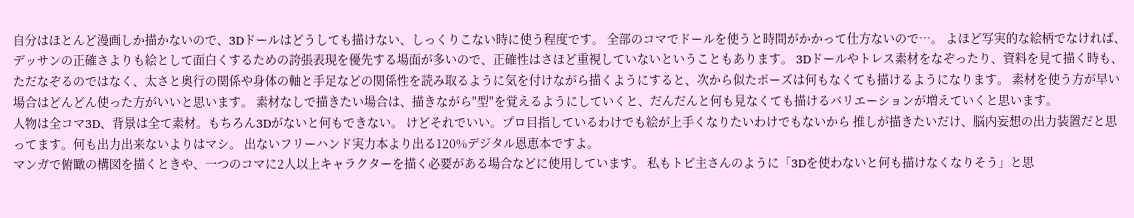自分はほとんど漫画しか描かないので、3Dドールはどうしても描けない、しっくりこない時に使う程度です。 全部のコマでドールを使うと時間がかかって仕方ないので…。 よほど写実的な絵柄でなければ、デッサンの正確さよりも絵として面白くするための誇張表現を優先する場面が多いので、正確性はさほど重視していないということもあります。 3Dドールやトレス素材をなぞったり、資料を見て描く時も、ただなぞるのではなく、太さと奥行の関係や身体の軸と手足などの関係性を読み取るように気を付けながら描くようにすると、次から似たポーズは何もなくても描けるようになります。 素材を使う方が早い場合はどんどん使った方がいいと思います。 素材なしで描きたい場合は、描きながら"型"を覚えるようにしていくと、だんだんと何も見なくても描けるバリエーションが増えていくと思います。
人物は全コマ3D、背景は全て素材。もちろん3Dがないと何もできない。 けどそれでいい。プロ目指しているわけでも絵が上手くなりたいわけでもないから 推しが描きたいだけ、脳内妄想の出力装置だと思ってます。何も出力出来ないよりはマシ。 出ないフリーハンド実力本より出る120%デジタル恩恵本ですよ。
マンガで俯瞰の構図を描くときや、一つのコマに2人以上キャラクターを描く必要がある場合などに使用しています。 私もトピ主さんのように「3Dを使わないと何も描けなくなりそう」と思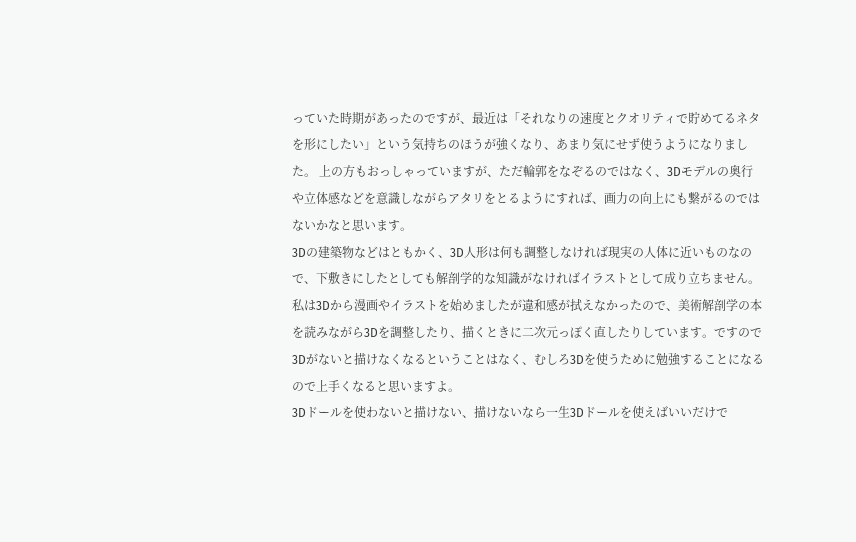っていた時期があったのですが、最近は「それなりの速度とクオリティで貯めてるネタを形にしたい」という気持ちのほうが強くなり、あまり気にせず使うようになりました。 上の方もおっしゃっていますが、ただ輪郭をなぞるのではなく、3Dモデルの奥行や立体感などを意識しながらアタリをとるようにすれば、画力の向上にも繋がるのではないかなと思います。
3Dの建築物などはともかく、3D人形は何も調整しなければ現実の人体に近いものなので、下敷きにしたとしても解剖学的な知識がなければイラストとして成り立ちません。 私は3Dから漫画やイラストを始めましたが違和感が拭えなかったので、美術解剖学の本を読みながら3Dを調整したり、描くときに二次元っぽく直したりしています。ですので3Dがないと描けなくなるということはなく、むしろ3Dを使うために勉強することになるので上手くなると思いますよ。
3Dドールを使わないと描けない、描けないなら一生3Dドールを使えばいいだけで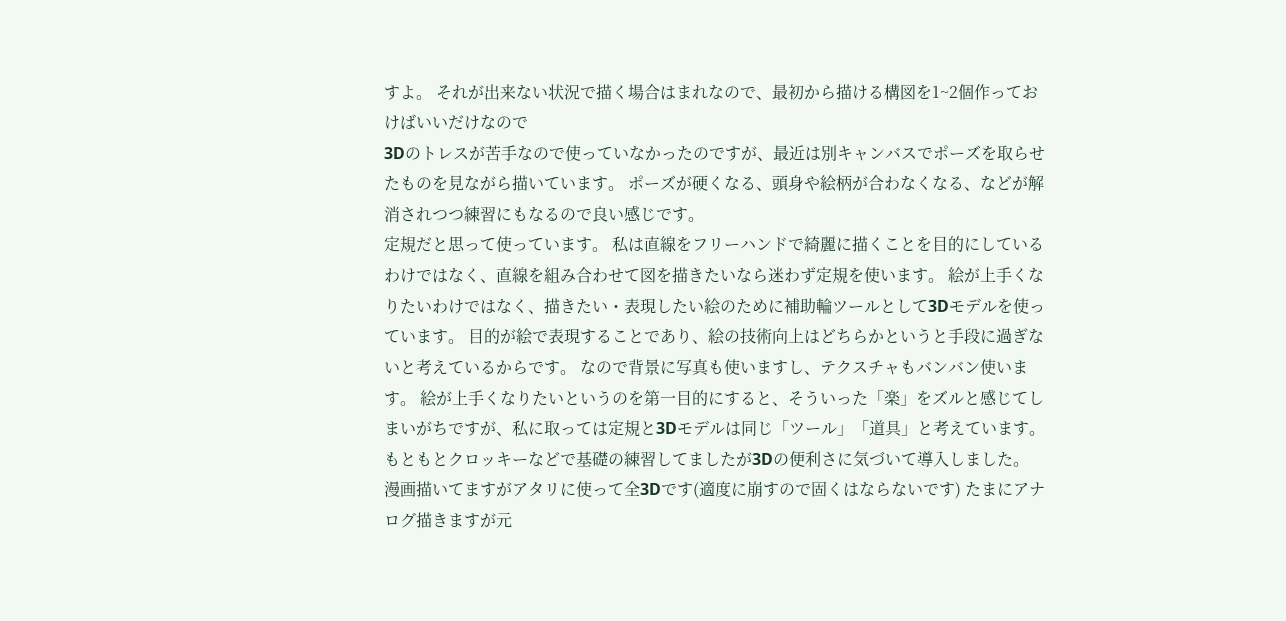すよ。 それが出来ない状況で描く場合はまれなので、最初から描ける構図を1~2個作っておけばいいだけなので
3Dのトレスが苦手なので使っていなかったのですが、最近は別キャンバスでポーズを取らせたものを見ながら描いています。 ポーズが硬くなる、頭身や絵柄が合わなくなる、などが解消されつつ練習にもなるので良い感じです。
定規だと思って使っています。 私は直線をフリーハンドで綺麗に描くことを目的にしているわけではなく、直線を組み合わせて図を描きたいなら迷わず定規を使います。 絵が上手くなりたいわけではなく、描きたい・表現したい絵のために補助輪ツールとして3Dモデルを使っています。 目的が絵で表現することであり、絵の技術向上はどちらかというと手段に過ぎないと考えているからです。 なので背景に写真も使いますし、テクスチャもバンバン使います。 絵が上手くなりたいというのを第一目的にすると、そういった「楽」をズルと感じてしまいがちですが、私に取っては定規と3Dモデルは同じ「ツール」「道具」と考えています。
もともとクロッキーなどで基礎の練習してましたが3Dの便利さに気づいて導入しました。 漫画描いてますがアタリに使って全3Dです(適度に崩すので固くはならないです) たまにアナログ描きますが元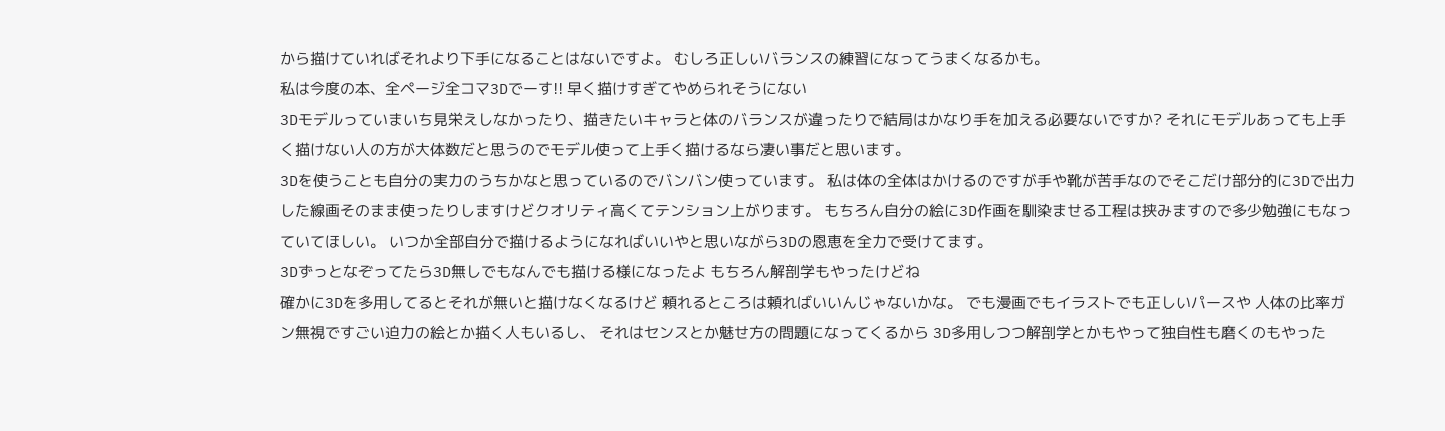から描けていればそれより下手になることはないですよ。 むしろ正しいバランスの練習になってうまくなるかも。
私は今度の本、全ページ全コマ3Dでーす!! 早く描けすぎてやめられそうにない
3Dモデルっていまいち見栄えしなかったり、描きたいキャラと体のバランスが違ったりで結局はかなり手を加える必要ないですか? それにモデルあっても上手く描けない人の方が大体数だと思うのでモデル使って上手く描けるなら凄い事だと思います。
3Dを使うことも自分の実力のうちかなと思っているのでバンバン使っています。 私は体の全体はかけるのですが手や靴が苦手なのでそこだけ部分的に3Dで出力した線画そのまま使ったりしますけどクオリティ高くてテンション上がります。 もちろん自分の絵に3D作画を馴染ませる工程は挟みますので多少勉強にもなっていてほしい。 いつか全部自分で描けるようになればいいやと思いながら3Dの恩恵を全力で受けてます。
3Dずっとなぞってたら3D無しでもなんでも描ける様になったよ もちろん解剖学もやったけどね
確かに3Dを多用してるとそれが無いと描けなくなるけど 頼れるところは頼ればいいんじゃないかな。 でも漫画でもイラストでも正しいパースや 人体の比率ガン無視ですごい迫力の絵とか描く人もいるし、 それはセンスとか魅せ方の問題になってくるから 3D多用しつつ解剖学とかもやって独自性も磨くのもやった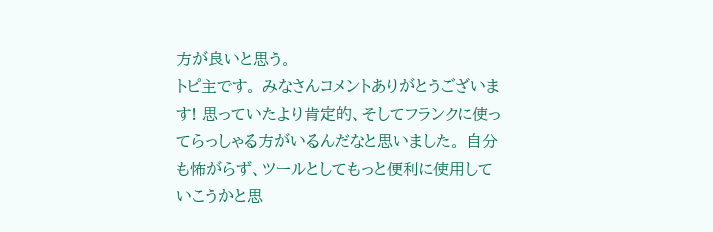方が良いと思う。
トピ主です。 みなさんコメントありがとうございます! 思っていたより肯定的、そしてフランクに使ってらっしゃる方がいるんだなと思いました。 自分も怖がらず、ツールとしてもっと便利に使用していこうかと思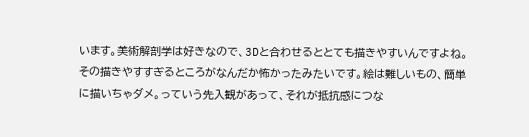います。美術解剖学は好きなので、3Dと合わせるととても描きやすいんですよね。その描きやすすぎるところがなんだか怖かったみたいです。絵は難しいもの、簡単に描いちゃダメ。っていう先入観があって、それが抵抗感につな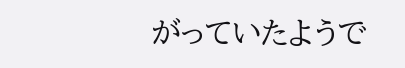がっていたようで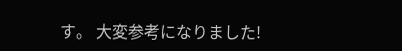す。 大変参考になりました!